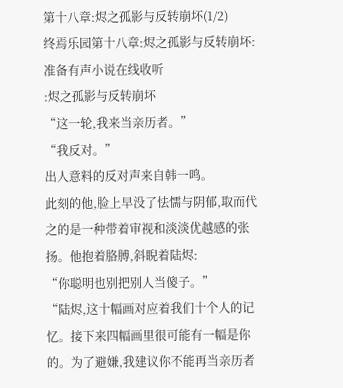第十八章:烬之孤影与反转崩坏(1/2)
终焉乐园第十八章:烬之孤影与反转崩坏:准备有声小说在线收听
:烬之孤影与反转崩坏
“这一轮,我来当亲历者。”
“我反对。”
出人意料的反对声来自韩一鸣。
此刻的他,脸上早没了怯懦与阴郁,取而代之的是一种带着审视和淡淡优越感的张扬。他抱着胳膊,斜睨着陆烬:
“你聪明也别把别人当傻子。”
“陆烬,这十幅画对应着我们十个人的记忆。接下来四幅画里很可能有一幅是你的。为了避嫌,我建议你不能再当亲历者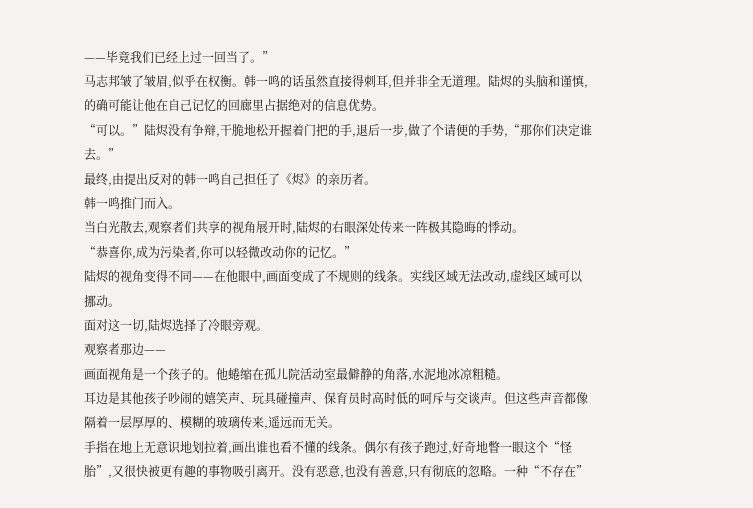——毕竟我们已经上过一回当了。”
马志邦皱了皱眉,似乎在权衡。韩一鸣的话虽然直接得刺耳,但并非全无道理。陆烬的头脑和谨慎,的确可能让他在自己记忆的回廊里占据绝对的信息优势。
“可以。”陆烬没有争辩,干脆地松开握着门把的手,退后一步,做了个请便的手势,“那你们决定谁去。”
最终,由提出反对的韩一鸣自己担任了《烬》的亲历者。
韩一鸣推门而入。
当白光散去,观察者们共享的视角展开时,陆烬的右眼深处传来一阵极其隐晦的悸动。
“恭喜你,成为污染者,你可以轻微改动你的记忆。”
陆烬的视角变得不同——在他眼中,画面变成了不规则的线条。实线区域无法改动,虚线区域可以挪动。
面对这一切,陆烬选择了冷眼旁观。
观察者那边——
画面视角是一个孩子的。他蜷缩在孤儿院活动室最僻静的角落,水泥地冰凉粗糙。
耳边是其他孩子吵闹的嬉笑声、玩具碰撞声、保育员时高时低的呵斥与交谈声。但这些声音都像隔着一层厚厚的、模糊的玻璃传来,遥远而无关。
手指在地上无意识地划拉着,画出谁也看不懂的线条。偶尔有孩子跑过,好奇地瞥一眼这个“怪胎”,又很快被更有趣的事物吸引离开。没有恶意,也没有善意,只有彻底的忽略。一种“不存在”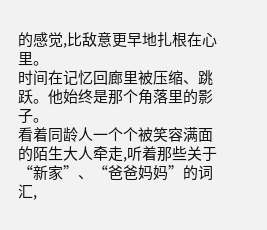的感觉,比敌意更早地扎根在心里。
时间在记忆回廊里被压缩、跳跃。他始终是那个角落里的影子。
看着同龄人一个个被笑容满面的陌生大人牵走,听着那些关于“新家”、“爸爸妈妈”的词汇,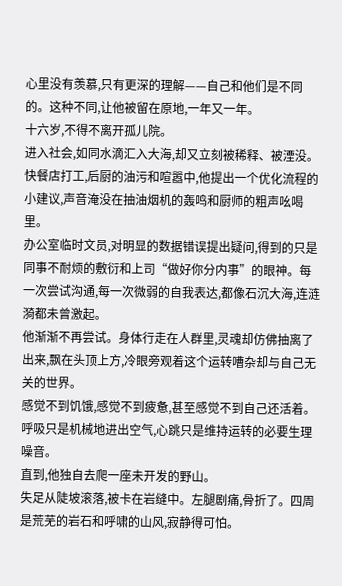心里没有羡慕,只有更深的理解——自己和他们是不同的。这种不同,让他被留在原地,一年又一年。
十六岁,不得不离开孤儿院。
进入社会,如同水滴汇入大海,却又立刻被稀释、被湮没。
快餐店打工,后厨的油污和喧嚣中,他提出一个优化流程的小建议,声音淹没在抽油烟机的轰鸣和厨师的粗声吆喝里。
办公室临时文员,对明显的数据错误提出疑问,得到的只是同事不耐烦的敷衍和上司“做好你分内事”的眼神。每一次尝试沟通,每一次微弱的自我表达,都像石沉大海,连涟漪都未曾激起。
他渐渐不再尝试。身体行走在人群里,灵魂却仿佛抽离了出来,飘在头顶上方,冷眼旁观着这个运转嘈杂却与自己无关的世界。
感觉不到饥饿,感觉不到疲惫,甚至感觉不到自己还活着。呼吸只是机械地进出空气,心跳只是维持运转的必要生理噪音。
直到,他独自去爬一座未开发的野山。
失足从陡坡滚落,被卡在岩缝中。左腿剧痛,骨折了。四周是荒芜的岩石和呼啸的山风,寂静得可怕。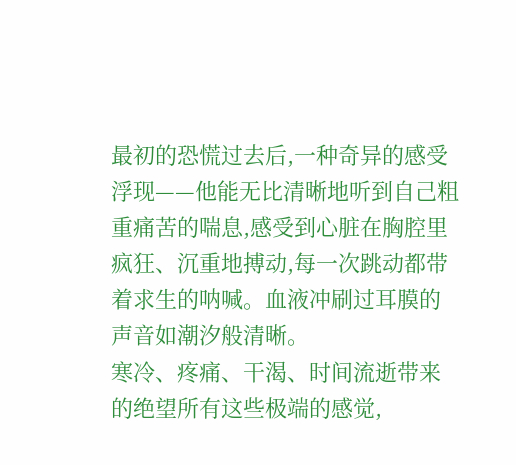最初的恐慌过去后,一种奇异的感受浮现——他能无比清晰地听到自己粗重痛苦的喘息,感受到心脏在胸腔里疯狂、沉重地搏动,每一次跳动都带着求生的呐喊。血液冲刷过耳膜的声音如潮汐般清晰。
寒冷、疼痛、干渴、时间流逝带来的绝望所有这些极端的感觉,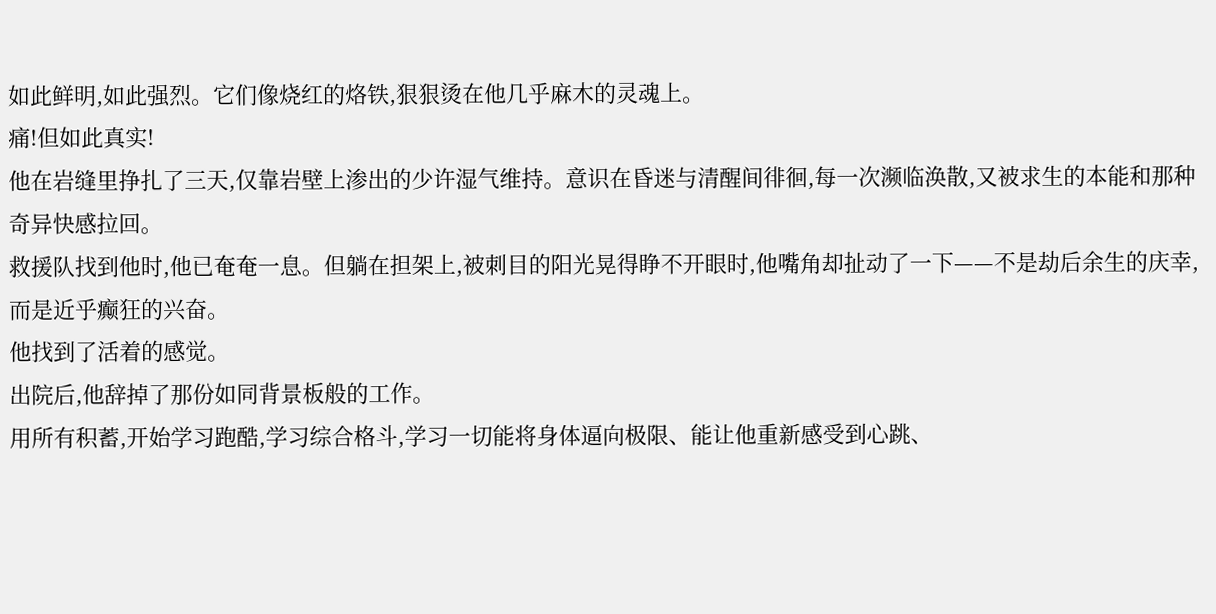如此鲜明,如此强烈。它们像烧红的烙铁,狠狠烫在他几乎麻木的灵魂上。
痛!但如此真实!
他在岩缝里挣扎了三天,仅靠岩壁上渗出的少许湿气维持。意识在昏迷与清醒间徘徊,每一次濒临涣散,又被求生的本能和那种奇异快感拉回。
救援队找到他时,他已奄奄一息。但躺在担架上,被刺目的阳光晃得睁不开眼时,他嘴角却扯动了一下——不是劫后余生的庆幸,而是近乎癫狂的兴奋。
他找到了活着的感觉。
出院后,他辞掉了那份如同背景板般的工作。
用所有积蓄,开始学习跑酷,学习综合格斗,学习一切能将身体逼向极限、能让他重新感受到心跳、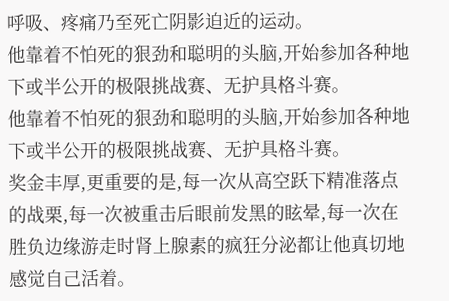呼吸、疼痛乃至死亡阴影迫近的运动。
他靠着不怕死的狠劲和聪明的头脑,开始参加各种地下或半公开的极限挑战赛、无护具格斗赛。
他靠着不怕死的狠劲和聪明的头脑,开始参加各种地下或半公开的极限挑战赛、无护具格斗赛。
奖金丰厚,更重要的是,每一次从高空跃下精准落点的战栗,每一次被重击后眼前发黑的眩晕,每一次在胜负边缘游走时肾上腺素的疯狂分泌都让他真切地感觉自己活着。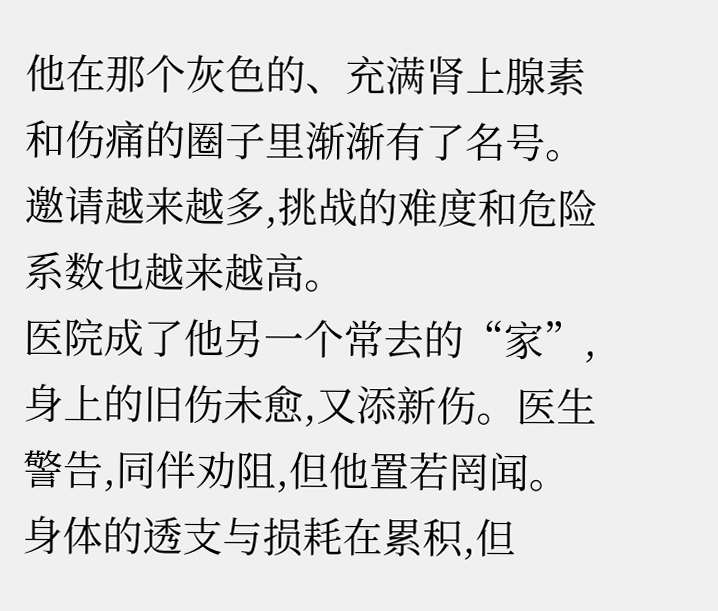他在那个灰色的、充满肾上腺素和伤痛的圈子里渐渐有了名号。邀请越来越多,挑战的难度和危险系数也越来越高。
医院成了他另一个常去的“家”,身上的旧伤未愈,又添新伤。医生警告,同伴劝阻,但他置若罔闻。身体的透支与损耗在累积,但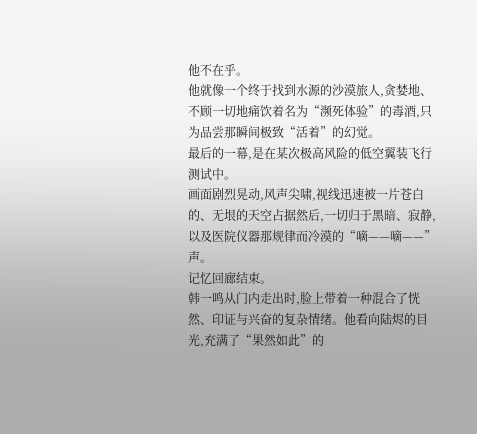他不在乎。
他就像一个终于找到水源的沙漠旅人,贪婪地、不顾一切地痛饮着名为“濒死体验”的毒酒,只为品尝那瞬间极致“活着”的幻觉。
最后的一幕,是在某次极高风险的低空翼装飞行测试中。
画面剧烈晃动,风声尖啸,视线迅速被一片苍白的、无垠的天空占据然后,一切归于黑暗、寂静,以及医院仪器那规律而冷漠的“嘀——嘀——”声。
记忆回廊结束。
韩一鸣从门内走出时,脸上带着一种混合了恍然、印证与兴奋的复杂情绪。他看向陆烬的目光,充满了“果然如此”的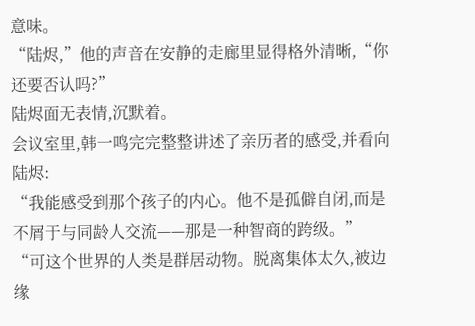意味。
“陆烬,”他的声音在安静的走廊里显得格外清晰,“你还要否认吗?”
陆烬面无表情,沉默着。
会议室里,韩一鸣完完整整讲述了亲历者的感受,并看向陆烬:
“我能感受到那个孩子的内心。他不是孤僻自闭,而是不屑于与同龄人交流——那是一种智商的跨级。”
“可这个世界的人类是群居动物。脱离集体太久,被边缘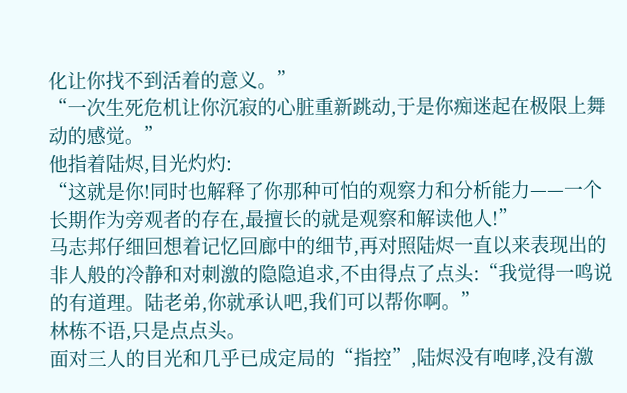化让你找不到活着的意义。”
“一次生死危机让你沉寂的心脏重新跳动,于是你痴迷起在极限上舞动的感觉。”
他指着陆烬,目光灼灼:
“这就是你!同时也解释了你那种可怕的观察力和分析能力——一个长期作为旁观者的存在,最擅长的就是观察和解读他人!”
马志邦仔细回想着记忆回廊中的细节,再对照陆烬一直以来表现出的非人般的冷静和对刺激的隐隐追求,不由得点了点头:“我觉得一鸣说的有道理。陆老弟,你就承认吧,我们可以帮你啊。”
林栋不语,只是点点头。
面对三人的目光和几乎已成定局的“指控”,陆烬没有咆哮,没有激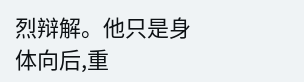烈辩解。他只是身体向后,重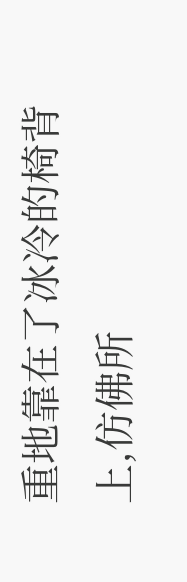重地靠在了冰冷的椅背上,仿佛所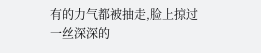有的力气都被抽走,脸上掠过一丝深深的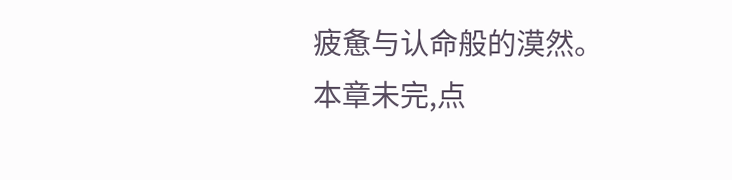疲惫与认命般的漠然。
本章未完,点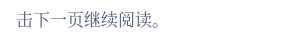击下一页继续阅读。